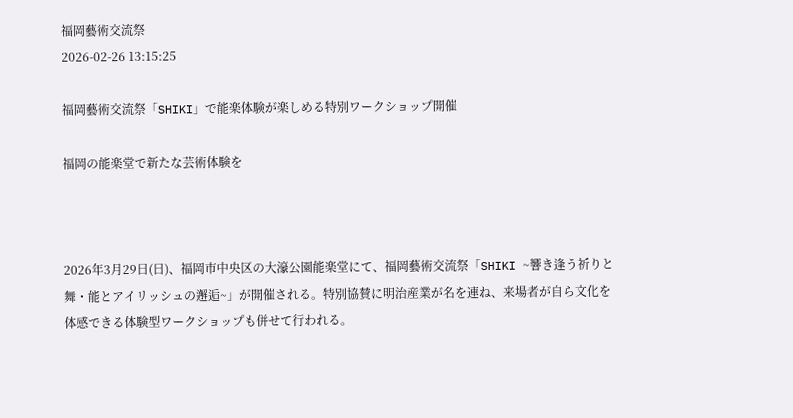福岡藝術交流祭
2026-02-26 13:15:25

福岡藝術交流祭「SHIKI」で能楽体験が楽しめる特別ワークショップ開催

福岡の能楽堂で新たな芸術体験を



2026年3月29日(日)、福岡市中央区の大濠公園能楽堂にて、福岡藝術交流祭「SHIKI ~響き逢う祈りと舞・能とアイリッシュの邂逅~」が開催される。特別協賛に明治産業が名を連ね、来場者が自ら文化を体感できる体験型ワークショップも併せて行われる。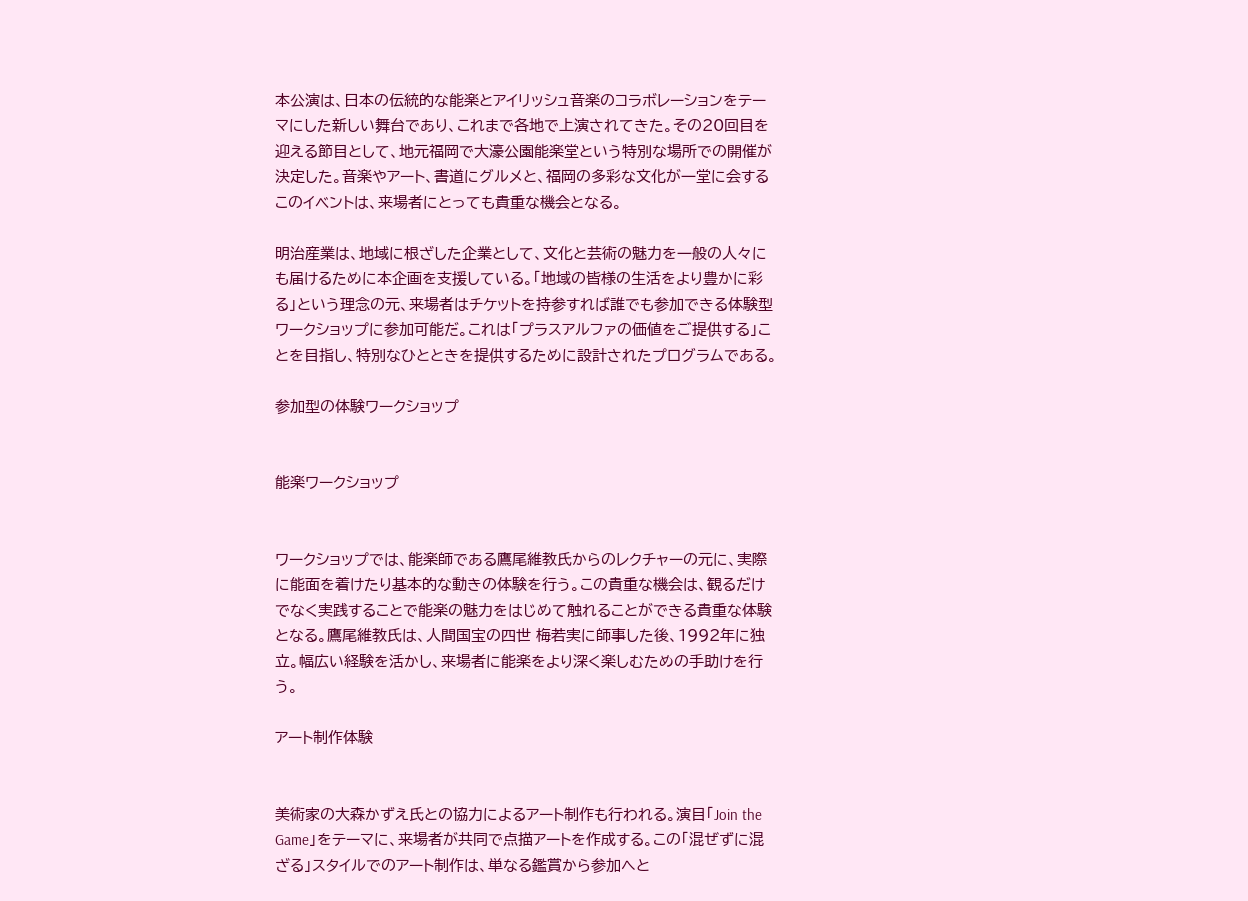本公演は、日本の伝統的な能楽とアイリッシュ音楽のコラボレーションをテーマにした新しい舞台であり、これまで各地で上演されてきた。その20回目を迎える節目として、地元福岡で大濠公園能楽堂という特別な場所での開催が決定した。音楽やアート、書道にグルメと、福岡の多彩な文化が一堂に会するこのイベントは、来場者にとっても貴重な機会となる。

明治産業は、地域に根ざした企業として、文化と芸術の魅力を一般の人々にも届けるために本企画を支援している。「地域の皆様の生活をより豊かに彩る」という理念の元、来場者はチケットを持参すれば誰でも参加できる体験型ワークショップに参加可能だ。これは「プラスアルファの価値をご提供する」ことを目指し、特別なひとときを提供するために設計されたプログラムである。

参加型の体験ワークショップ


能楽ワークショップ


ワークショップでは、能楽師である鷹尾維教氏からのレクチャーの元に、実際に能面を着けたり基本的な動きの体験を行う。この貴重な機会は、観るだけでなく実践することで能楽の魅力をはじめて触れることができる貴重な体験となる。鷹尾維教氏は、人間国宝の四世 梅若実に師事した後、1992年に独立。幅広い経験を活かし、来場者に能楽をより深く楽しむための手助けを行う。

アート制作体験


美術家の大森かずえ氏との協力によるアート制作も行われる。演目「Join the Game」をテーマに、来場者が共同で点描アートを作成する。この「混ぜずに混ざる」スタイルでのアート制作は、単なる鑑賞から参加へと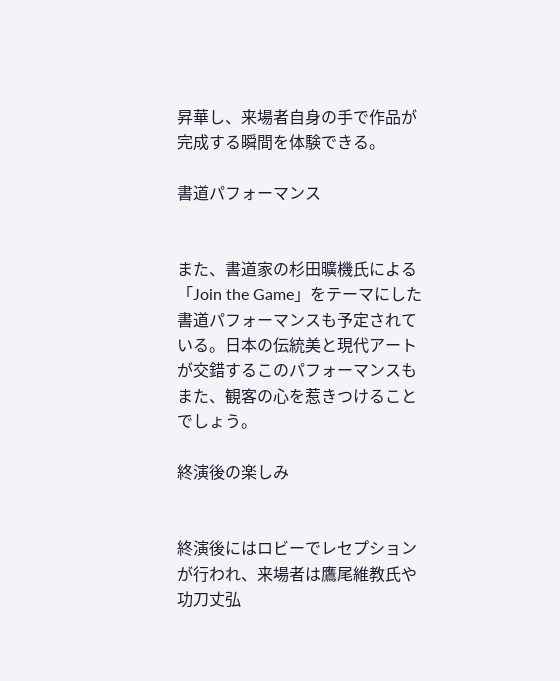昇華し、来場者自身の手で作品が完成する瞬間を体験できる。

書道パフォーマンス


また、書道家の杉田曠機氏による「Join the Game」をテーマにした書道パフォーマンスも予定されている。日本の伝統美と現代アートが交錯するこのパフォーマンスもまた、観客の心を惹きつけることでしょう。

終演後の楽しみ


終演後にはロビーでレセプションが行われ、来場者は鷹尾維教氏や功刀丈弘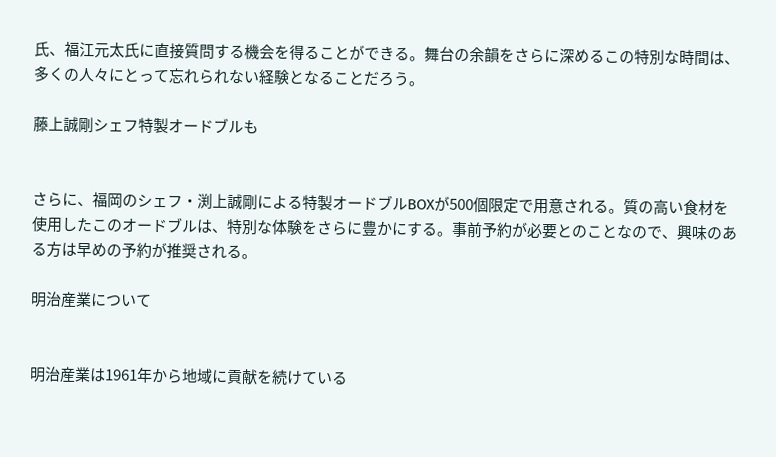氏、福江元太氏に直接質問する機会を得ることができる。舞台の余韻をさらに深めるこの特別な時間は、多くの人々にとって忘れられない経験となることだろう。

藤上誠剛シェフ特製オードブルも


さらに、福岡のシェフ・渕上誠剛による特製オードブルBOXが500個限定で用意される。質の高い食材を使用したこのオードブルは、特別な体験をさらに豊かにする。事前予約が必要とのことなので、興味のある方は早めの予約が推奨される。

明治産業について


明治産業は1961年から地域に貢献を続けている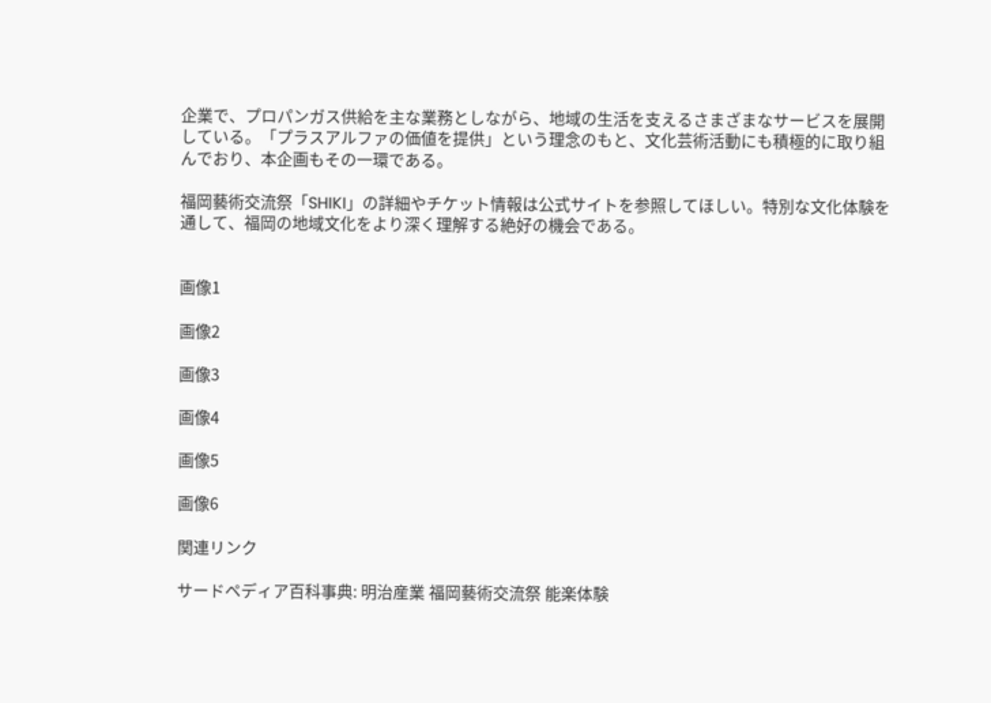企業で、プロパンガス供給を主な業務としながら、地域の生活を支えるさまざまなサービスを展開している。「プラスアルファの価値を提供」という理念のもと、文化芸術活動にも積極的に取り組んでおり、本企画もその一環である。

福岡藝術交流祭「SHIKI」の詳細やチケット情報は公式サイトを参照してほしい。特別な文化体験を通して、福岡の地域文化をより深く理解する絶好の機会である。


画像1

画像2

画像3

画像4

画像5

画像6

関連リンク

サードペディア百科事典: 明治産業 福岡藝術交流祭 能楽体験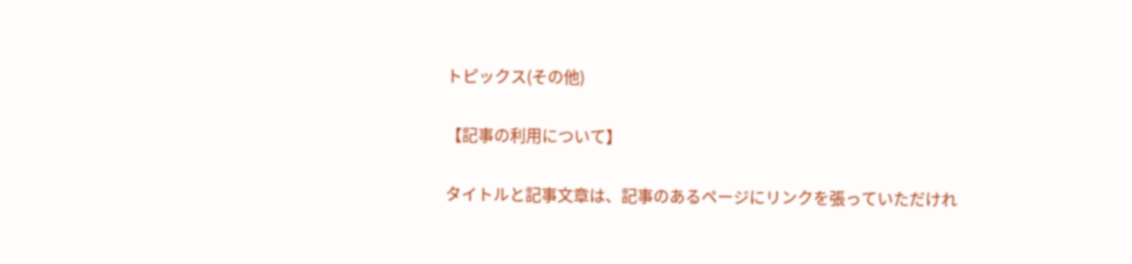トピックス(その他)

【記事の利用について】

タイトルと記事文章は、記事のあるページにリンクを張っていただけれ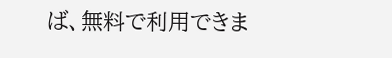ば、無料で利用できま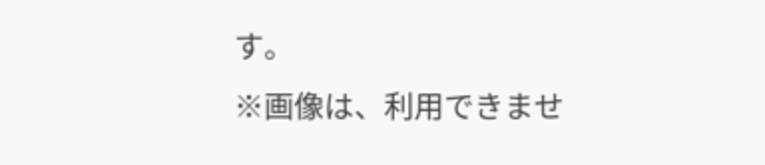す。
※画像は、利用できませ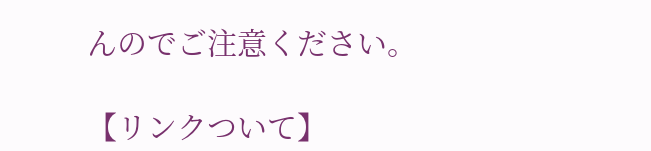んのでご注意ください。

【リンクついて】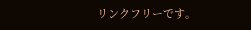リンクフリーです。